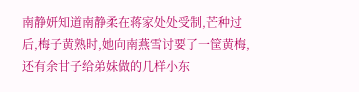南静妍知道南静柔在蒋家处处受制,芒种过后,梅子黄熟时,她向南燕雪讨要了一筐黄梅,还有余甘子给弟妹做的几样小东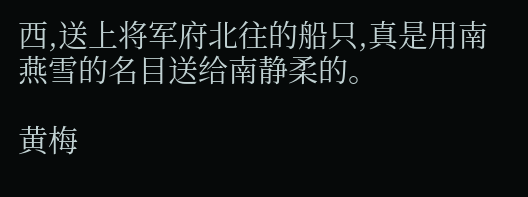西,送上将军府北往的船只,真是用南燕雪的名目送给南静柔的。

黄梅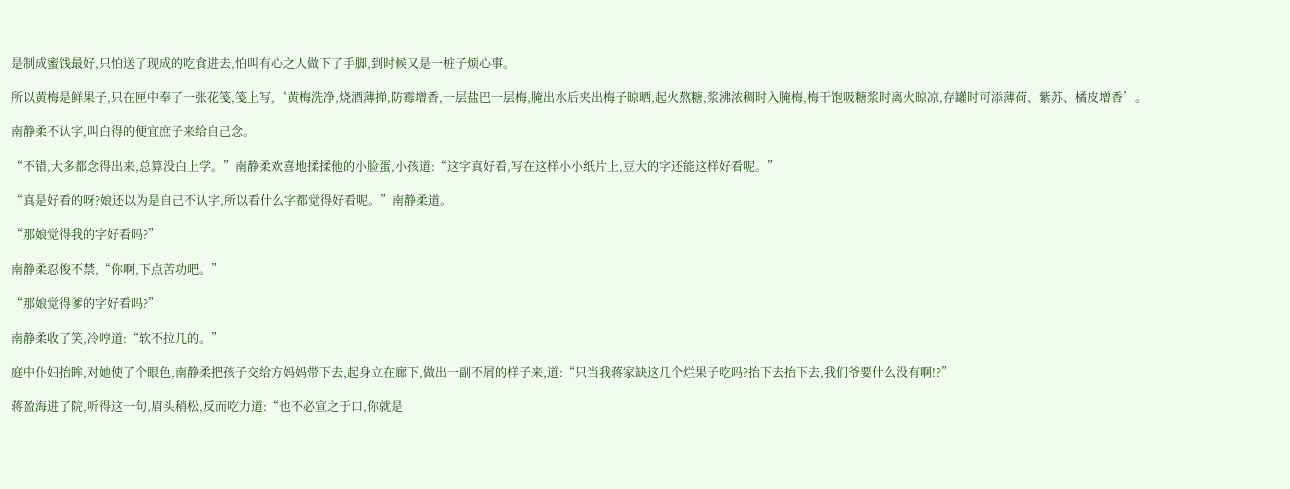是制成蜜饯最好,只怕送了现成的吃食进去,怕叫有心之人做下了手脚,到时候又是一桩子烦心事。

所以黄梅是鲜果子,只在匣中奉了一张花笺,笺上写,‘黄梅洗净,烧酒薄掸,防霉增香,一层盐巴一层梅,腌出水后夹出梅子晾晒,起火熬糖,浆沸浓稠时入腌梅,梅干饱吸糖浆时离火晾凉,存罐时可添薄荷、紫苏、橘皮增香’。

南静柔不认字,叫白得的便宜庶子来给自己念。

“不错,大多都念得出来,总算没白上学。”南静柔欢喜地揉揉他的小脸蛋,小孩道:“这字真好看,写在这样小小纸片上,豆大的字还能这样好看呢。”

“真是好看的呀?娘还以为是自己不认字,所以看什么字都觉得好看呢。”南静柔道。

“那娘觉得我的字好看吗?”

南静柔忍俊不禁,“你啊,下点苦功吧。”

“那娘觉得爹的字好看吗?”

南静柔收了笑,冷哼道:“软不拉几的。”

庭中仆妇抬眸,对她使了个眼色,南静柔把孩子交给方妈妈带下去,起身立在廊下,做出一副不屑的样子来,道:“只当我蒋家缺这几个烂果子吃吗?抬下去抬下去,我们爷要什么没有啊!?”

蒋盈海进了院,听得这一句,眉头稍松,反而吃力道:“也不必宣之于口,你就是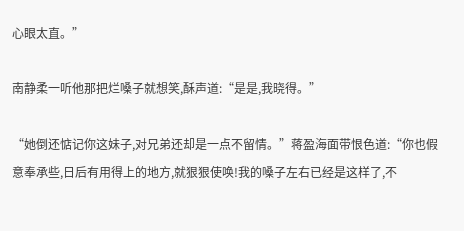心眼太直。”

南静柔一听他那把烂嗓子就想笑,酥声道:“是是,我晓得。”

“她倒还惦记你这妹子,对兄弟还却是一点不留情。”蒋盈海面带恨色道:“你也假意奉承些,日后有用得上的地方,就狠狠使唤!我的嗓子左右已经是这样了,不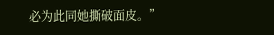必为此同她撕破面皮。”